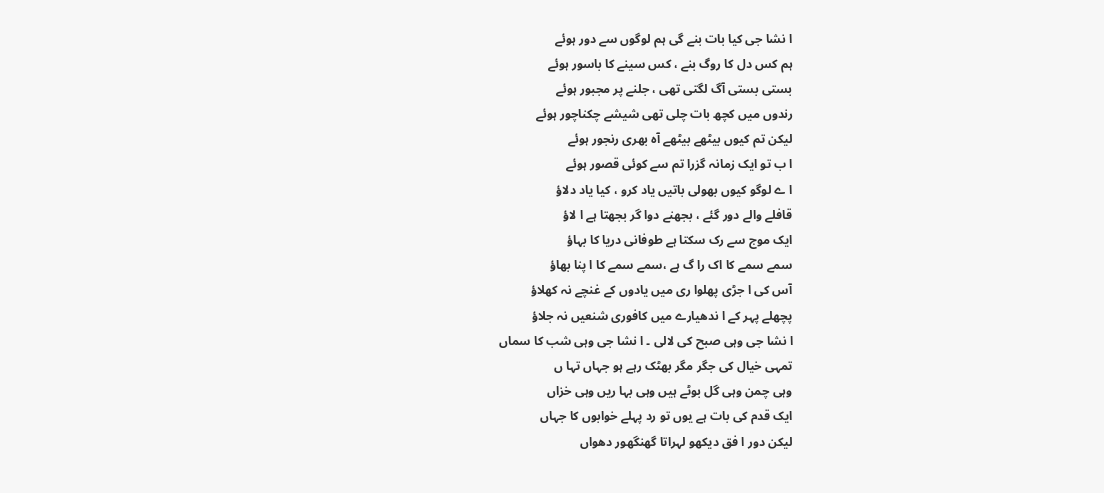ا نشا جی کیا بات بنے گی ہم لوگوں سے دور ہوئے
ہم کس دل کا روگ بنے ، کس سینے کا باسور ہوئے
بستی بستی آگ لگتی تھی ، جلنے پر مجبور ہوئے
رندوں میں کچھ بات چلی تھی شیشے چکناچور ہوئے
لیکن تم کیوں بیٹھے بیٹھے آہ بھری رنجور ہوئے
ا ب تو ایک زمانہ گزرا تم سے کوئی قصور ہوئے
ا ے لوگو کیوں بھولی باتیں یاد کرو ، کیا یاد دلاؤ
قافلے والے دور گئے ، بجھنے دوا گر بجھتا ہے ا لاؤ
ایک موج سے رک سکتا ہے طوفانی دریا کا بہاؤ
سمے سمے کا اک را گ ہے ،سمے سمے کا ا پنا بھاؤ
آس کی ا جڑی پھلوا ری میں یادوں کے غنچے نہ کھلاؤ
پچھلے پہر کے ا ندھیارے میں کافوری شنعیں نہ جلاؤ
ا نشا جی وہی صبح کی لالی ۔ ا نشا جی وہی شب کا سماں
تمہی خیال کی جگر مگر بھٹک رہے ہو جہاں تہا ں
وہی چمن وہی گل بوٹے ہیں وہی بہا ریں وہی خزاں
ایک قدم کی بات ہے یوں تو رد پہلے خوابوں کا جہاں
لیکن دور ا فق دیکھو لہراتا گھنگھور دھواں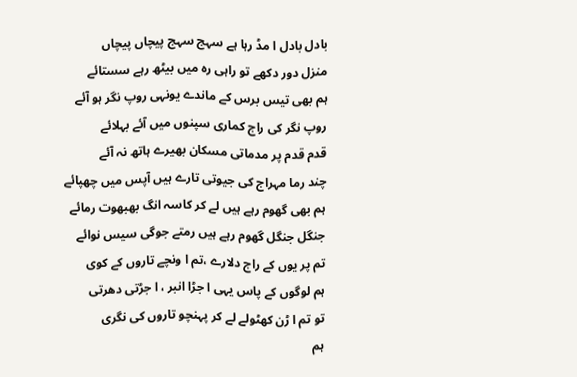بادل بادل ا مڈ رہا ہے سہج سہج پیچاں پیچاں
منزل دور دکھے تو راہی رہ میں بیٹھ رہے سستائے
ہم بھی تیس برس کے ماندے یونہی روپ نگر ہو آئے
روپ نگر کی راج کماری سپنوں میں آئے بہلائے
قدم قدم پر مدماتی مسکان بھیرے ہاتھ نہ آئے
چند رما مہراج کی جیوتی تارے ہیں آپس میں چھپائے
ہم بھی گھوم رہے ہیں لے کر کاسہ انگ بھبھوت رمائے
جنگل جنگل گھوم رہے ہیں رمتے جوگی سیس نوائے
تم پر یوں کے راج دلارے ،تم ا ونچے تاروں کے کوی
ہم لوگوں کے پاس یہی ا جڑا انبر ، ا جڑتی دھرتی
تو تم ا ڑن کھٹولے لے کر پہنچو تاروں کی نگری
ہم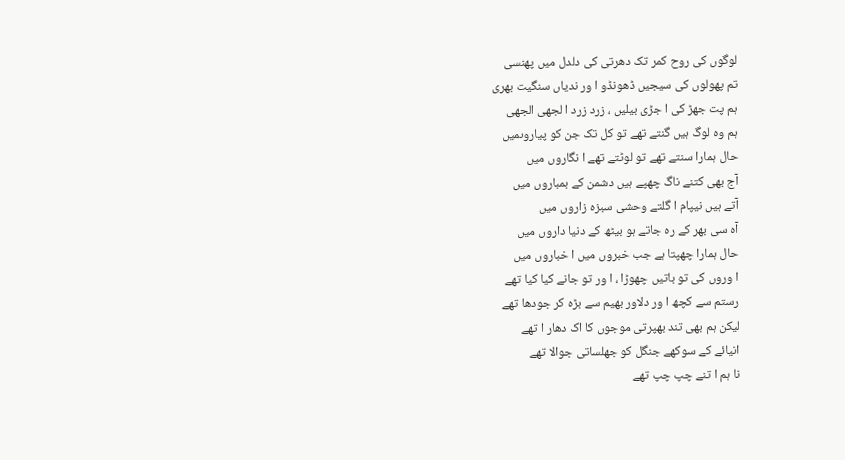لوگوں کی روح کمر تک دھرتی کی دلدل میں پھنسی
تم پھولوں کی سیجیں ڈھونڈو ا ور ندیاں سنگیت بھری
ہم پت جھڑ کی ا جڑی بیلیں ، زرد زرد ا لجھی الجھی
ہم وہ لوگ ہیں گنتے تھے تو کل تک جن کو پیاروںمیں
حال ہمارا سنتے تھے تو لوٹتے تھے ا نگاروں میں
آج بھی کتنے ناگ چھپے ہیں دشمن کے بمباروں میں
آتے ہیں نیپام ا گلتے وحشی سبزہ زاروں میں
آہ سی بھر کے رہ جاتے ہو بیٹھ کے دنیا داروں میں
حال ہمارا چھپتا ہے جب خبروں میں ا خباروں میں
ا وروں کی تو باتیں چھوڑا ، ا ور تو جانے کیا کیا تھے
رستم سے کچھ ا ور دلاور بھیم سے بڑہ کر جودھا تھے
لیکن ہم بھی تند بھپرتی موجوں کا اک دھار ا تھے
انیائے کے سوکھے جنگل کو جھلساتی جوالا تھے
نا ہم ا تنے چپ چپ تھے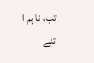تب، نا ہم ا تنے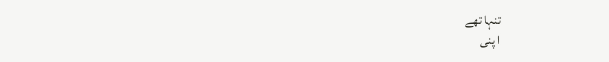تنہا تھے
ا پنی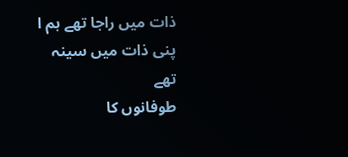ذات میں راجا تھے ہم ا پنی ذات میں سینہ تھے
طوفانوں کا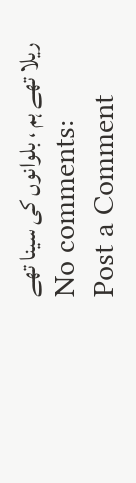ریلا تھے ہم ، بلوانوں کی سینا تھے
No comments:
Post a Comment